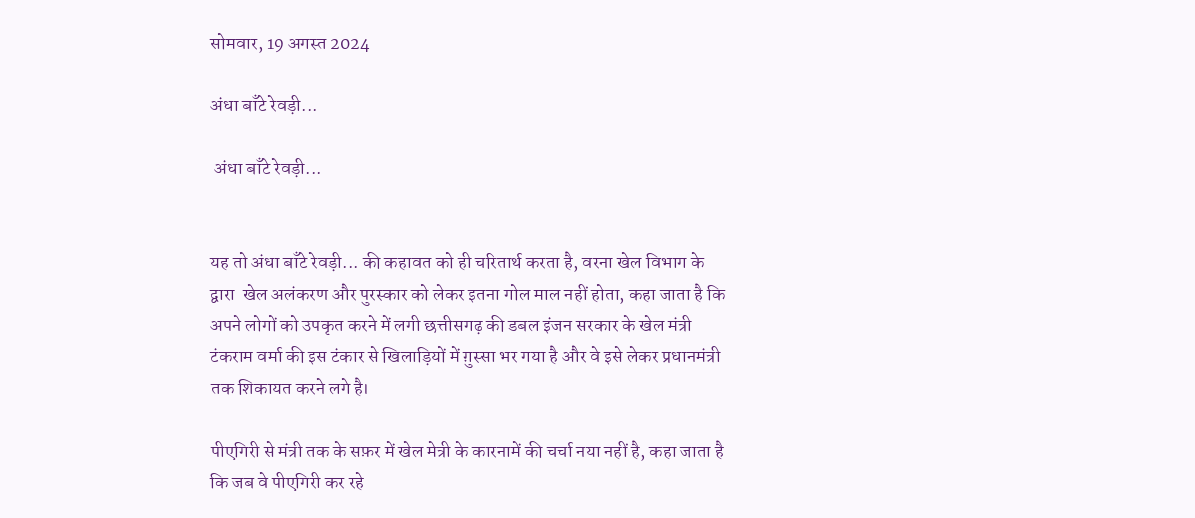सोमवार, 19 अगस्त 2024

अंधा बाँटे रेवड़ी...

 अंधा बाँटे रेवड़ी...


यह तो अंधा बाँटे रेवड़ी... की कहावत को ही चरितार्थ करता है, वरना खेल विभाग के द्वारा  खेल अलंकरण और पुरस्कार को लेकर इतना गोल माल नहीं होता, कहा जाता है कि अपने लोगों को उपकृत करने में लगी छत्तीसगढ़ की डबल इंजन सरकार के खेल मंत्री टंकराम वर्मा की इस टंकार से खिलाड़ियों में ग़ुस्सा भर गया है और वे इसे लेकर प्रधानमंत्री तक शिकायत करने लगे है।

पीएगिरी से मंत्री तक के सफ़र में खेल मेत्री के कारनामें की चर्चा नया नहीं है, कहा जाता है कि जब वे पीएगिरी कर रहे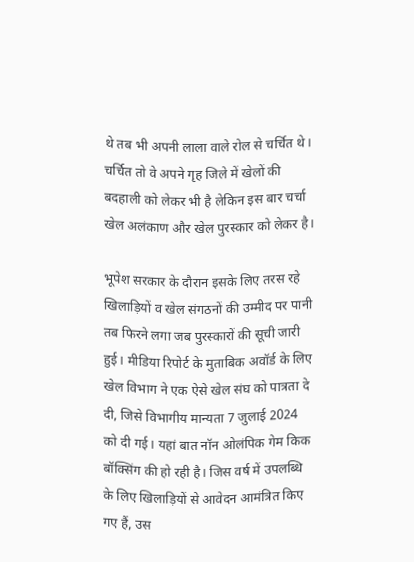थे तब भी अपनी लाला वाले रोल से चर्चित थे। चर्चित तो वे अपने गृह जिले में खेलों की बदहाली को लेकर भी है लेकिन इस बार चर्चा खेल अलंकाण और खेल पुरस्कार को लेकर है।

भूपेश सरकार के दौरान इसके लिए तरस रहे खिलाड़ियों व खेल संगठनों की उम्मीद पर पानी तब फिरने लगा जब पुरस्कारों की सूची जारी हुई। मीडिया रिपोर्ट के मुताबिक अवॉर्ड के लिए खेल विभाग ने एक ऐसे खेल संघ को पात्रता दे दी, जिसे विभागीय मान्यता 7 जुलाई 2024 को दी गई। यहां बात नॉन ओलंपिक गेम किक बॉक्सिंग की हो रही है। जिस वर्ष में उपलब्धि के लिए खिलाड़ियों से आवेदन आमंत्रित किए गए हैं, उस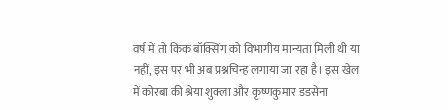वर्ष में तो किक बॉक्सिंग को विभागीय मान्यता मिली थी या नहीं, इस पर भी अब प्रश्नचिन्ह लगाया जा रहा है। इस खेल में कोरबा की श्रेया शुक्ला और कृष्णकुमार डडसेना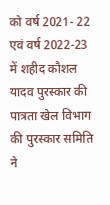को वर्ष 2021- 22 एवं वर्ष 2022-23 में शहीद कौशल यादव पुरस्कार की पात्रता खेल विभाग की पुरस्कार समिति ने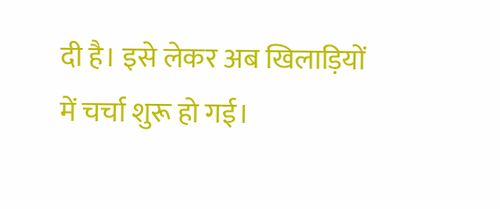दी है। इसे लेकर अब खिलाड़ियों में चर्चा शुरू हो गई।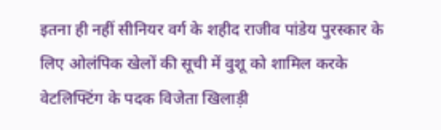इतना ही नहीं सीनियर वर्ग के शहीद राजीव पांडेय पुरस्कार के लिए ओलंपिक खेलों की सूची में वुशू को शामिल करके वेटलिफ्टिंग के पदक विजेता खिलाड़ी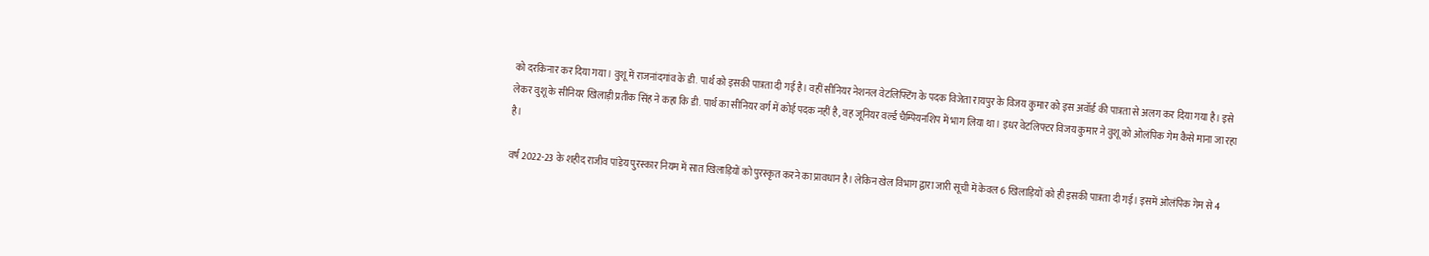को दरकिनार कर दिया गया। वुशू में राजनांदगांव के डी. पार्थ को इसकी पात्रता दी गई है। वहीं सीनियर नेशनल वेटलिफ्टिंग के पदक विजेता रायपुर के विजय कुमार को इस अवॉर्ड की पात्रता से अलग कर दिया गया है। इसे लेकर वुशू के सीनियर खिलाड़ी प्रतीक सिंह ने कहा कि डी. पार्थ का सीनियर वर्ग में कोई पदक नहीं है, वह जूनियर वर्ल्ड चैम्पियनशिप में भाग लिया था। इधर वेटलिफ्टर विजय कुमार ने वुशू को ओलंपिक गेम कैसे माना जा रहा है।

वर्ष 2022-23 के शहीद राजीव पांडेय पुरस्कार नियम में सात खिलाड़ियों को पुरस्कृत करने का प्रावधान है। लेकिन खेल विभाग द्वारा जारी सूची में केवल 6 खिलाड़ियों को ही इसकी पात्रता दी गई। इसमें ओलंपिक गेम से 4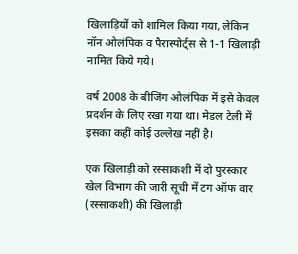खिलाड़ियों को शामिल किया गया, लेकिन नॉन ओलंपिक व पैरास्पोर्ट्स से 1-1 खिलाड़ी नामित किये गये।

वर्ष 2008 के बीजिंग ओलंपिक में इसे केवल प्रदर्शन के लिए रखा गया था। मेडल टेली में इसका कहीं कोई उल्लेख नहीं है।

एक खिलाड़ी को रस्साकशी में दो पुरस्कार खेल विभाग की जारी सूची में टग ऑफ वार (रस्साकशी) की खिलाड़ी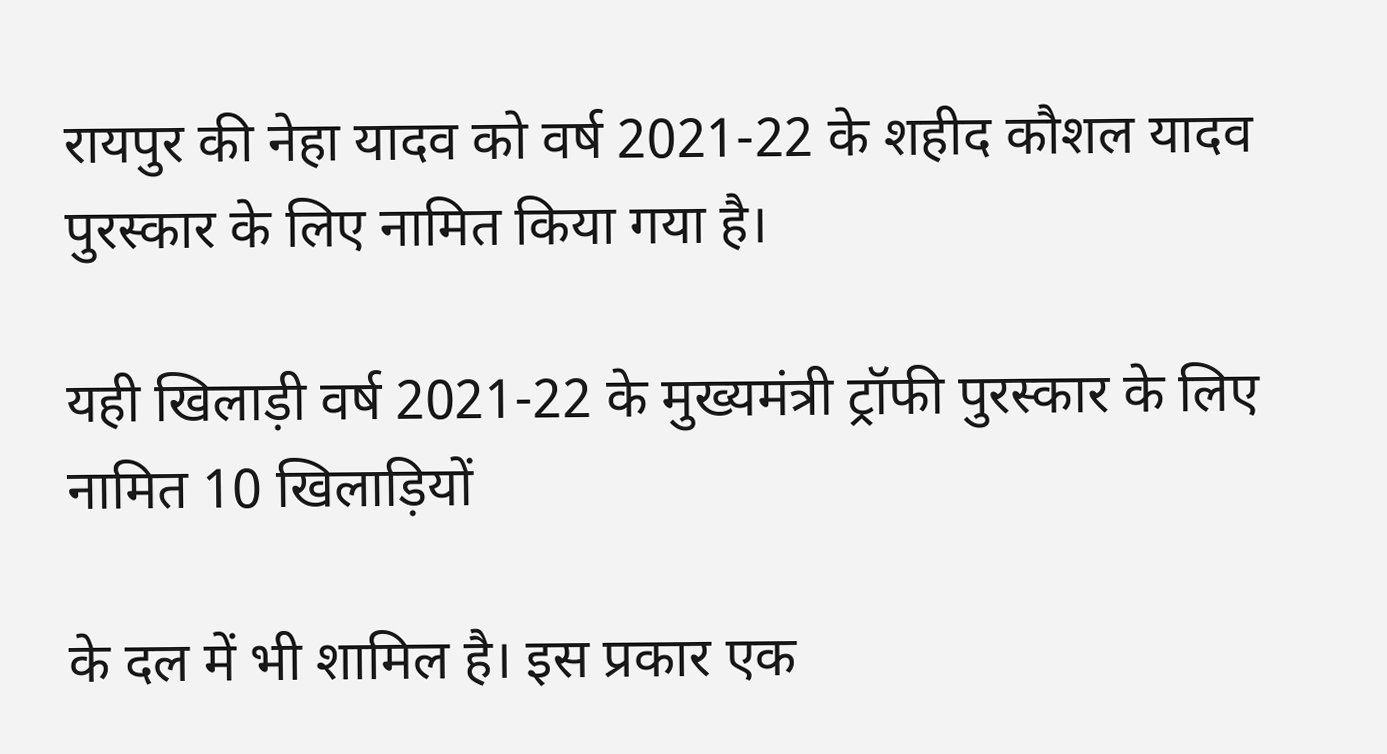रायपुर की नेहा यादव को वर्ष 2021-22 के शहीद कौशल यादव पुरस्कार के लिए नामित किया गया है।

यही खिलाड़ी वर्ष 2021-22 के मुख्यमंत्री ट्रॉफी पुरस्कार के लिए नामित 10 खिलाड़ियों

के दल में भी शामिल है। इस प्रकार एक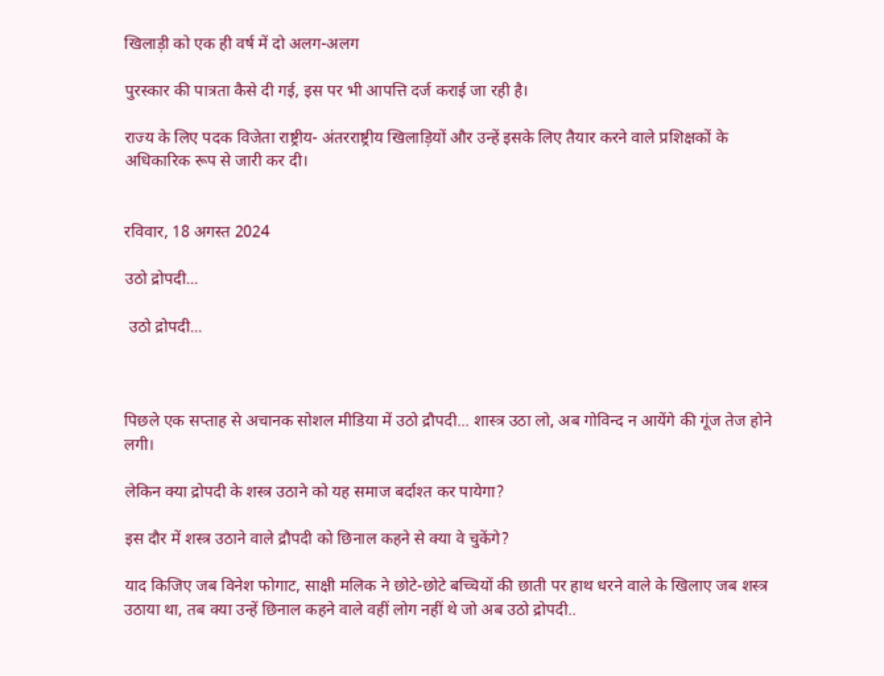खिलाड़ी को एक ही वर्ष में दो अलग-अलग

पुरस्कार की पात्रता कैसे दी गई, इस पर भी आपत्ति दर्ज कराई जा रही है।

राज्य के लिए पदक विजेता राष्ट्रीय- अंतरराष्ट्रीय खिलाड़ियों और उन्हें इसके लिए तैयार करने वाले प्रशिक्षकों के अधिकारिक रूप से जारी कर दी।


रविवार, 18 अगस्त 2024

उठो द्रोपदी...

 उठो द्रोपदी...



पिछले एक सप्ताह से अचानक सोशल मीडिया में उठो द्रौपदी... शास्त्र उठा लो, अब गोविन्द न आयेंगे की गूंज तेज होने लगी।

लेकिन क्या द्रोपदी के शस्त्र उठाने को यह समाज बर्दाश्त कर पायेगा?

इस दौर में शस्त्र उठाने वाले द्रौपदी को छिनाल कहने से क्या वे चुकेंगे?

याद किजिए जब विनेश फोगाट, साक्षी मलिक ने छोटे-छोटे बच्चियों की छाती पर हाथ धरने वाले के खिलाए जब शस्त्र उठाया था, तब क्या उन्हें छिनाल कहने वाले वहीं लोग नहीं थे जो अब उठो द्रोपदी..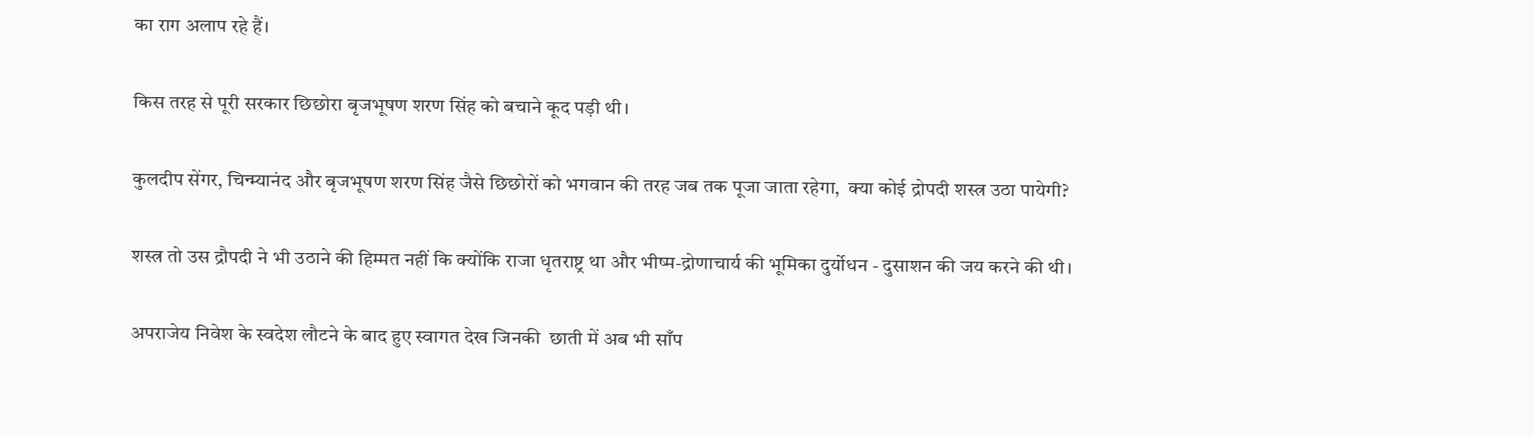का राग अलाप रहे हैं।

किस तरह से पूरी सरकार छिछोरा बृजभू‌षण शरण सिंह को बचाने कूद पड़ी थी।

कुलदीप सेंगर, चिन्म्यानंद और बृजभूषण शरण सिंह जैसे छिछोरों को भगवान की तरह जब तक पूजा जाता रहेगा,  क्या कोई द्रोपदी शस्त्र उठा पायेगी?

शस्त्र तो उस द्रौपदी ने भी उठाने की हिम्मत नहीं कि क्योंकि राजा धृतराष्ट्र था और भीष्म-द्रोणाचार्य की भूमिका दुर्योधन - दुसाशन की जय करने की थी।

अपराजेय निवेश के स्वदेश लौटने के बाद हुए स्वागत देख जिनकी  छाती में अब भी साँप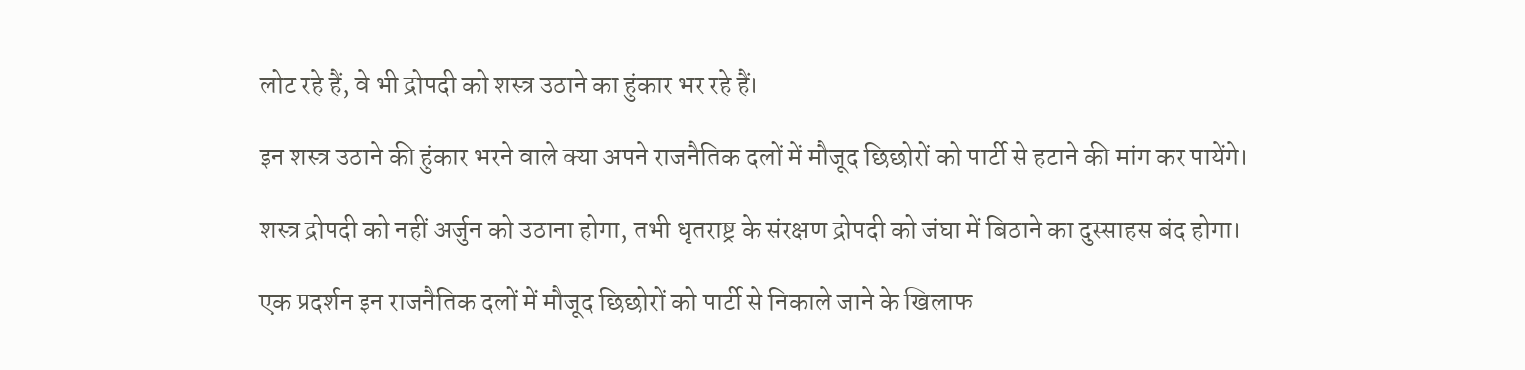लोट रहे हैं, वे भी द्रोपदी को शस्त्र उठाने का हुंकार भर रहे हैं।

इन शस्त्र उठाने की हुंकार भरने वाले क्या अपने राजनैतिक दलों में मौजूद छिछोरों को पार्टी से हटाने की मांग कर पायेंगे।

शस्त्र द्रोपदी को नहीं अर्जुन को उठाना होगा, तभी धृतराष्ट्र के संरक्षण द्रोपदी को जंघा में बिठाने का दुस्साहस बंद होगा।

एक प्रदर्शन इन राजनैतिक दलों में मौजूद छिछोरों को पार्टी से निकाले जाने के खिलाफ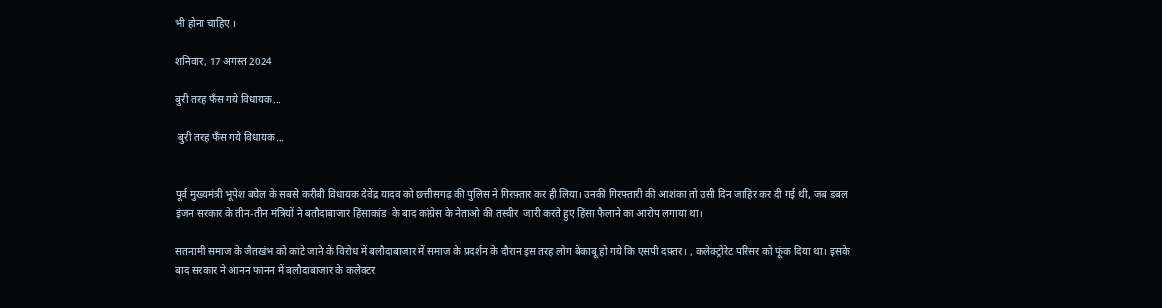भी होना चाहिए ।

शनिवार, 17 अगस्त 2024

बुरी तरह फँस गये विधायक...

 बुरी तरह फँस गये विधायक...


पूर्व मुख्यमंत्री भूपेश बघेल के सबसे करीबी विधायक देवेंद्र यादव को छत्तीसगढ़ की पुलिस ने गिरफ़्तार कर ही लिया। उनकी गिरफ्तारी की आशंका तो उसी दिन जाहिर कर दी गई थी, जब डबल इंजन सरकार के तीन-तीन मंत्रियों ने बतौदाबाजार हिंसाकांड  के बाद कांग्रेस के नेताओ की तस्वीर  जारी करते हुए हिंसा फैलाने का आरोप लगाया था।

सतनामी समाज के जैतखंभ को काटे जाने के विरोध में बलौदाबाजार में समाज के प्रदर्शन के दौरान इस तरह लोग बेकाबू हो गये कि एसपी दफ़्तर। , कलेक्ट्रोरेट परिसर को फूंक दिया था। इसके बाद सरकार ने आनन फानन में बलौदाबाजार के कलेक्टर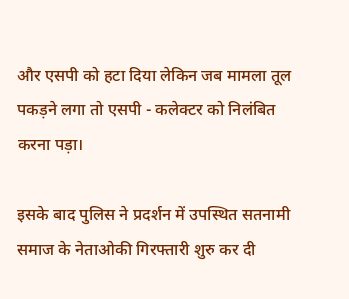और एसपी को हटा दिया लेकिन जब मामला तूल पक‌ड़ने लगा तो एसपी - कलेक्टर को निलंबित करना पड़ा।

इसके बाद पुलिस ने प्रद‌र्शन में उपस्थित सतनामी समाज के नेताओकी गिर‌फ्तारी शुरु कर दी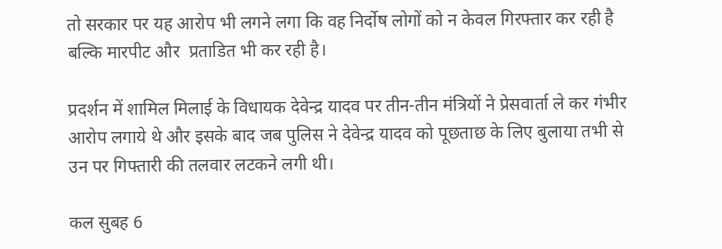तो सर‌कार पर यह आरोप भी लगने लगा कि वह निर्दोष लोगों को न केवल गिरफ्तार कर रही है बल्कि मारपीट और  प्रताडित भी कर रही है।

प्रदर्शन में शामिल मिलाई के विधायक देवेन्द्र यादव पर तीन-तीन मंत्रियों ने प्रेसवार्ता ले कर गंभीर आरोप लगाये थे और इसके बाद जब पुलिस ने देवेन्द्र यादव को पूछताछ के लिए बुलाया तभी से उन पर गिफ्तारी की तलवार लटकने लगी थी।

कल सुबह 6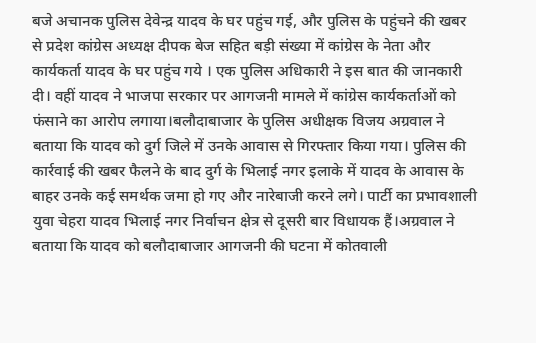बजे अचानक पुलिस देवेन्द्र यादव के घर पहुंच गई, और पुलिस के पहुंचने की खबर से प्रदेश कांग्रेस अध्यक्ष दीपक बेज सहित बड़ी संख्या में कांग्रेस के नेता और कार्यकर्ता यादव के घर पहुंच गये । एक पुलिस अधिकारी ने इस बात की जानकारी दी। वहीं यादव ने भाजपा सरकार पर आगजनी मामले में कांग्रेस कार्यकर्ताओं को फंसाने का आरोप लगाया।बलौदाबाजार के पुलिस अधीक्षक विजय अग्रवाल ने बताया कि यादव को दुर्ग जिले में उनके आवास से गिरफ्तार किया गया। पुलिस की कार्रवाई की खबर फैलने के बाद दुर्ग के भिलाई नगर इलाके में यादव के आवास के बाहर उनके कई समर्थक जमा हो गए और नारेबाजी करने लगे। पार्टी का प्रभावशाली युवा चेहरा यादव भिलाई नगर निर्वाचन क्षेत्र से दूसरी बार विधायक हैं।अग्रवाल ने बताया कि यादव को बलौदाबाजार आगजनी की घटना में कोतवाली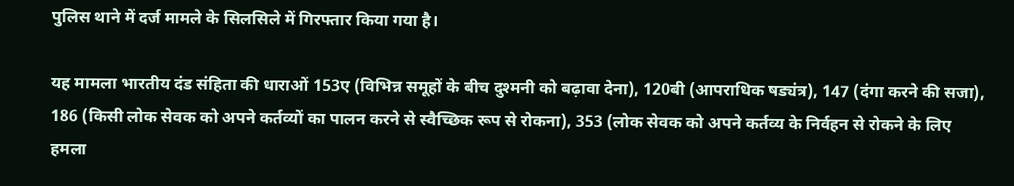पुलिस थाने में दर्ज मामले के सिलसिले में गिरफ्तार किया गया है।

यह मामला भारतीय दंड संहिता की धाराओं 153ए (विभिन्न समूहों के बीच दुश्मनी को बढ़ावा देना), 120बी (आपराधिक षड्यंत्र), 147 (दंगा करने की सजा), 186 (किसी लोक सेवक को अपने कर्तव्यों का पालन करने से स्वैच्छिक रूप से रोकना), 353 (लोक सेवक को अपने कर्तव्य के निर्वहन से रोकने के लिए हमला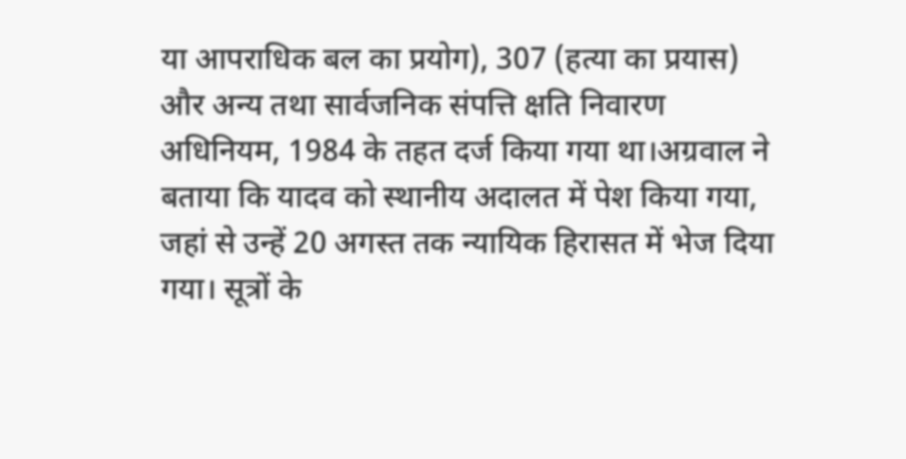या आपराधिक बल का प्रयोग), 307 (हत्या का प्रयास) और अन्य तथा सार्वजनिक संपत्ति क्षति निवारण अधिनियम, 1984 के तहत दर्ज किया गया था।अग्रवाल ने बताया कि यादव को स्थानीय अदालत में पेश किया गया, जहां से उन्हें 20 अगस्त तक न्यायिक हिरासत में भेज दिया गया। सूत्रों के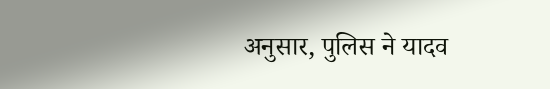अनुसार, पुलिस ने यादव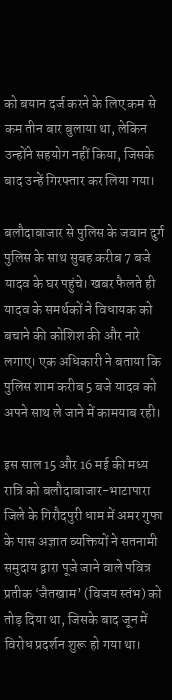को बयान दर्ज करने के लिए कम से कम तीन बार बुलाया था, लेकिन उन्होंने सहयोग नहीं किया, जिसके बाद उन्हें गिरफ्तार कर लिया गया।

बलौदाबाजार से पुलिस के जवान दुर्ग पुलिस के साथ सुबह करीब 7 बजे यादव के घर पहुंचे। खबर फैलते ही यादव के समर्थकों ने विधायक को बचाने की कोशिश की और नारे लगाए। एक अधिकारी ने बताया कि पुलिस शाम करीब 5 बजे यादव को अपने साथ ले जाने में कामयाब रही।

इस साल 15 और 16 मई की मध्य रात्रि को बलौदाबाजार-भाटापारा जिले के गिरौदपुरी धाम में अमर गुफा के पास अज्ञात व्यक्तियों ने सतनामी समुदाय द्वारा पूजे जाने वाले पवित्र प्रतीक ‘जैतखाम’ (विजय स्तंभ) को तोड़ दिया था, जिसके बाद जून में विरोध प्रदर्शन शुरू हो गया था।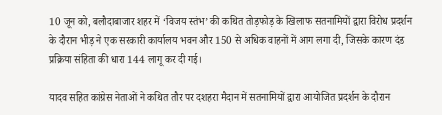10 जून को, बलौदाबाजार शहर में ‘विजय स्तंभ’ की कथित तोड़फोड़ के खिलाफ सतनामियों द्वारा विरोध प्रदर्शन के दौरान भीड़ ने एक सरकारी कार्यालय भवन और 150 से अधिक वाहनों में आग लगा दी, जिसके कारण दंड प्रक्रिया संहिता की धारा 144 लागू कर दी गई।

यादव सहित कांग्रेस नेताओं ने कथित तौर पर दशहरा मैदान में सतनामियों द्वारा आयोजित प्रदर्शन के दौरान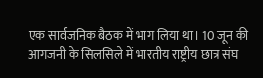एक सार्वजनिक बैठक में भाग लिया था। 10 जून की आगजनी के सिलसिले में भारतीय राष्ट्रीय छात्र संघ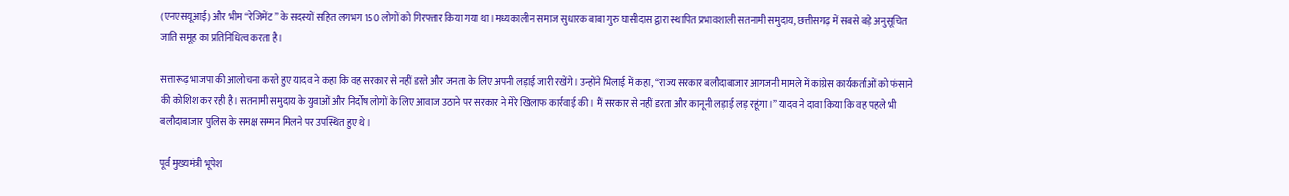(एनएसयूआई) और भीम “रेजिमेंट” के सदस्यों सहित लगभग 150 लोगों को गिरफ्तार किया गया था।मध्यकालीन समाज सुधारक बाबा गुरु घासीदास द्वारा स्थापित प्रभावशाली सतनामी समुदाय, छत्तीसगढ़ में सबसे बड़े अनुसूचित जाति समूह का प्रतिनिधित्व करता है।

सत्तारूढ़ भाजपा की आलोचना करते हुए यादव ने कहा कि वह सरकार से नहीं डरते और जनता के लिए अपनी लड़ाई जारी रखेंगे। उन्होंने भिलाई में कहा, “राज्य सरकार बलौदाबाजार आगजनी मामले में कांग्रेस कार्यकर्ताओं को फंसाने की कोशिश कर रही है। सतनामी समुदाय के युवाओं और निर्दोष लोगों के लिए आवाज उठाने पर सरकार ने मेरे खिलाफ कार्रवाई की। मैं सरकार से नहीं डरता और कानूनी लड़ाई लड़ रहूंगा।” यादव ने दावा किया कि वह पहले भी बलौदाबाजार पुलिस के समक्ष सम्मन मिलने पर उपस्थित हुए थे।

पूर्व मुख्यमंत्री भूपेश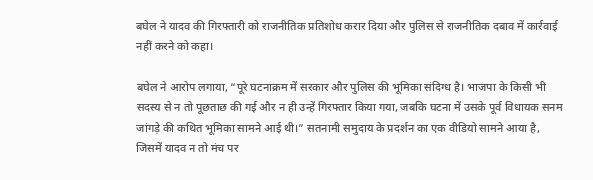बघेल ने यादव की गिरफ्तारी को राजनीतिक प्रतिशोध करार दिया और पुलिस से राजनीतिक दबाव में कार्रवाई नहीं करने को कहा।

बघेल ने आरोप लगाया, “पूरे घटनाक्रम में सरकार और पुलिस की भूमिका संदिग्ध है। भाजपा के किसी भी सदस्य से न तो पूछताछ की गई और न ही उन्हें गिरफ्तार किया गया, जबकि घटना में उसके पूर्व विधायक सनम जांगड़े की कथित भूमिका सामने आई थी।” सतनामी समुदाय के प्रदर्शन का एक वीडियो सामने आया है, जिसमें यादव न तो मंच पर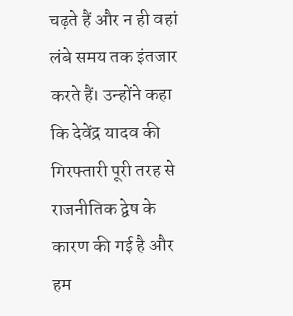चढ़ते हैं और न ही वहां लंबे समय तक इंतजार करते हैं। उन्होंने कहा कि देवेंद्र यादव की गिरफ्तारी पूरी तरह से राजनीतिक द्वेष के कारण की गई है और हम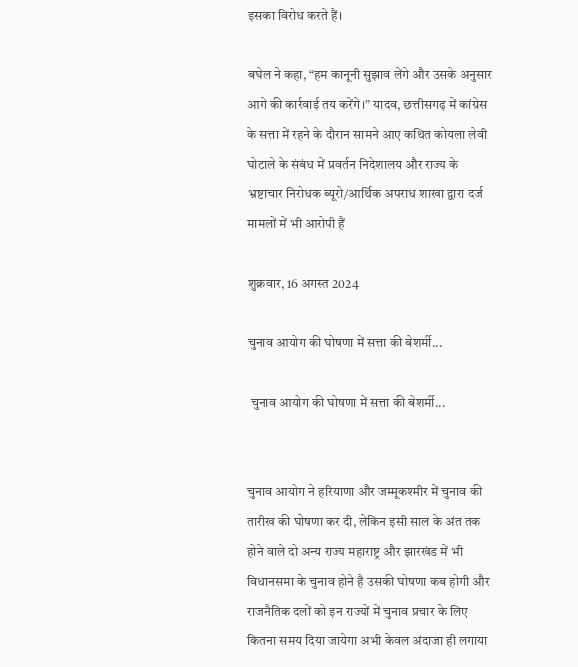इसका विरोध करते हैं।

बघेल ने कहा, “हम कानूनी सुझाव लेंगे और उसके अनुसार आगे की कार्रवाई तय करेंगे।” यादव, छत्तीसगढ़ में कांग्रेस के सत्ता में रहने के दौरान सामने आए कथित कोयला लेवी घोटाले के संबंध में प्रवर्तन निदेशालय और राज्य के भ्रष्टाचार निरोधक ब्यूरो/आर्थिक अपराध शाखा द्वारा दर्ज मामलों में भी आरोपी हैं

शुक्रवार, 16 अगस्त 2024

चुनाव आयोग की घोषणा में सत्ता की बेशर्मी...

 चुनाव आयोग की घोषणा में सत्ता की बेशर्मी...


चुनाव आयोग ने हरियाणा और जम्मूकश्मीर में चुनाव की तारीख की घोषणा कर दी, लेकिन इसी साल के अंत तक होने वाले दो अन्य राज्य महाराष्ट्र और झारखंड में भी विधानसमा के चुनाव होने है उसकी घोषणा कब होगी और राजनैतिक दलों को इन राज्यों में चुनाव प्रचार के लिए कितना समय दिया जायेगा अभी केवल अंदाजा ही लगाया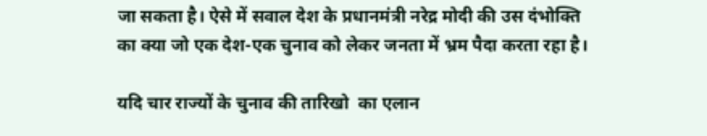जा सकता है। ऐसे में सवाल देश के प्रधानमंत्री नरेद्र मोदी की उस दंभोक्ति का क्या जो एक देश-एक चुनाव को लेकर जनता में भ्रम पैदा करता रहा है।

यदि चार राज्यों के चुनाव की तारिखो  का एलान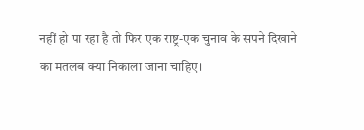नहीं हो पा रहा है तो फिर एक राष्ट्र-एक चुनाव के सपने दिखाने का मतलब क्या निकाला जाना चाहिए।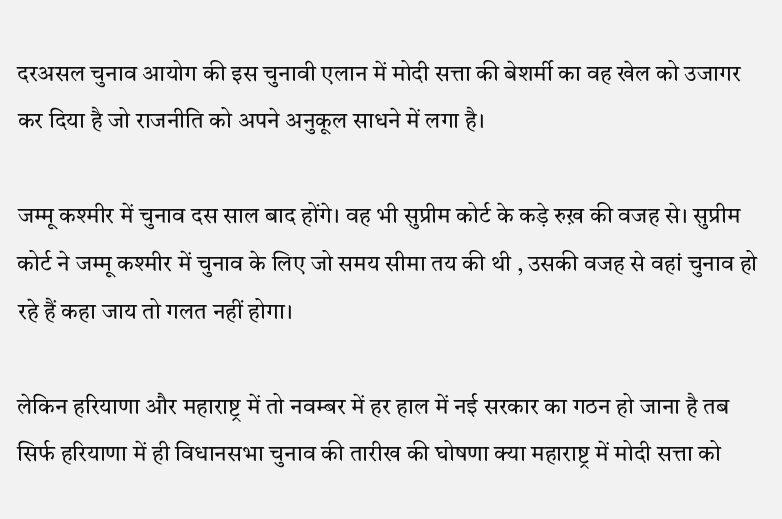दरअसल चुनाव आयोग की इस चुनावी एलान में मोदी सत्ता की बेशर्मी का वह खेल को उजागर कर दिया है जो राजनीति को अपने अनुकूल साधने में लगा है।

जम्मू कश्मीर में चुनाव दस साल बाद होंगे। वह भी सुप्रीम कोर्ट के कड़े रुख़ की वजह से। सुप्रीम कोर्ट ने जम्मू कश्मीर में चुनाव के लिए जो समय सीमा तय की थी , उसकी वजह से वहां चुनाव हो रहे हैं कहा जाय तो गलत नहीं होगा।

लेकिन हरियाणा और महाराष्ट्र में तो नवम्बर में हर हाल में नई सरकार का गठन हो जाना है तब सिर्फ हरियाणा में ही विधानसभा चुनाव की तारीख की घोषणा क्या महाराष्ट्र में मोदी सत्ता को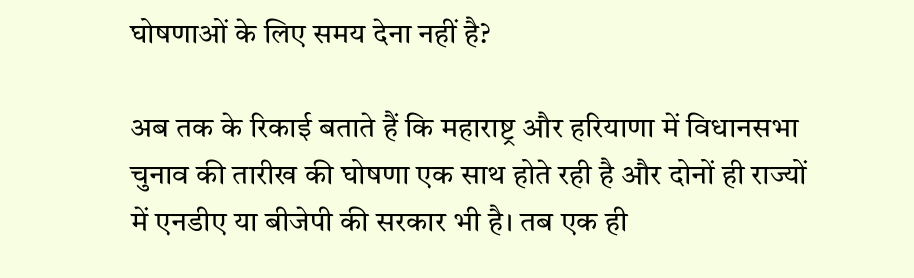घोषणाओं के लिए समय देना नहीं है?

अब तक के रिकाई बताते हैं कि महाराष्ट्र और हरियाणा में विधानसभा चुनाव की तारीख की घोषणा एक साथ होते रही है और दोनों ही राज्यों में एनडीए या बीजेपी की सरकार भी है। तब एक ही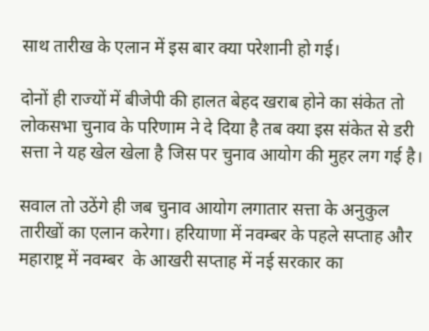साथ तारीख के एलान में इस बार क्या परेशानी हो गई।

दोनों ही राज्यों में बीजेपी की हालत बेहद खराब होने का संकेत तो लोकसभा चुनाव के परिणाम ने दे दिया है तब क्या इस संकेत से डरी सत्ता ने यह खेल खेला है जिस पर चुनाव आयोग की मुहर लग गई है।

सवाल तो उठेंगे ही जब चुनाव आयोग लगातार सत्ता के अनुकुल तारीखों का एलान करेगा। हरियाणा में नवम्बर के पहले सप्ताह और महाराष्ट्र में नवम्बर  के आखरी सप्ताह में नई सरकार का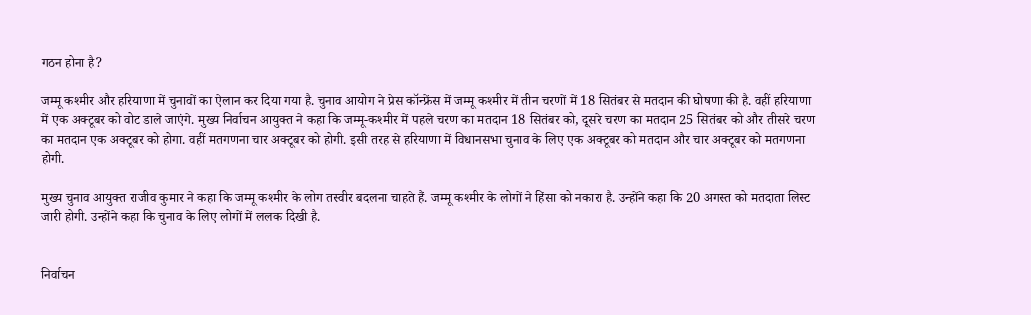गठन होना है?

जम्‍मू कश्‍मीर और हरियाणा में चुनावों का ऐलान कर दिया गया है. चुनाव आयोग ने प्रेस कॉन्‍फ्रेंस में जम्‍मू कश्‍मीर में तीन चरणों में 18 सितंबर से मतदान की घोषणा की है. वहीं हरियाणा में एक अक्‍टूबर को वोट डाले जाएंगे. मुख्य निर्वाचन आयुक्त ने कहा कि जम्मू-कश्मीर में पहले चरण का मतदान 18 सितंबर को, दूसरे चरण का मतदान 25 सितंबर को और तीसरे चरण का मतदान एक अक्टूबर को होगा. वहीं मतगणना चार अक्टूबर को होगी. इसी तरह से हरियाणा में विधानसभा चुनाव के लिए एक अक्टूबर को मतदान और चार अक्टूबर को मतगणना होगी.

मुख्‍य चुनाव आयुक्‍त राजीव कुमार ने कहा कि जम्‍मू कश्‍मीर के लोग तस्‍वीर बदलना चाहते हैं. जम्‍मू कश्‍मीर के लोगों ने हिंसा को नकारा है. उन्‍होंने कहा कि 20 अगस्त को मतदाता लिस्ट जारी होगी. उन्‍होंने कहा कि चुनाव के लिए लोगों में ललक दिखी है.


निर्वाचन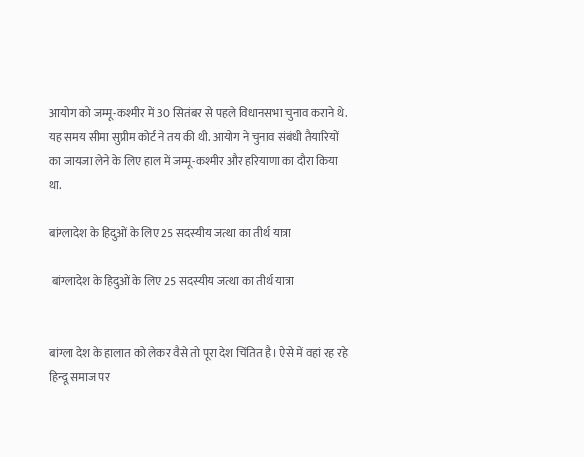आयोग को जम्मू-कश्मीर में 30 सितंबर से पहले विधानसभा चुनाव कराने थे. यह समय सीमा सुप्रीम कोर्ट ने तय की थी. आयोग ने चुनाव संबंधी तैयारियों का जायजा लेने के लिए हाल में जम्मू-कश्मीर और हरियाणा का दौरा किया था.

बांग्लादेश के हिदु‌ओं के लिए 25 सदस्यीय जत्था का तीर्थ यात्रा

 बांग्लादेश के हिदु‌ओं के लिए 25 सदस्यीय जत्था का तीर्थ यात्रा


बांग्ला देश के हालात को लेकर वैसे तो पूरा देश चिंतित है। ऐसे में वहां रह रहे हिन्दू समाज पर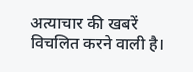अत्याचार की खब‌रें विचलित करने वाली है।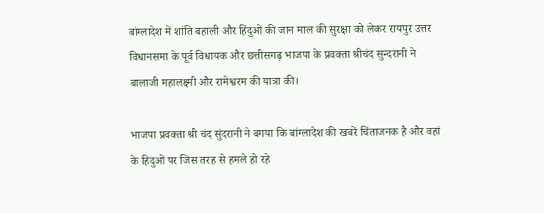बांग्लादेश में शांति बहाली और हिंदुओं की जान माल की सुरक्षा को लेकर रायपुर उत्तर विधानसमा के पूर्व विधायक और छत्तीसगढ़ भाजपा के प्रवक्ता श्रीचंद सुन्दरानी ने बालाजी महालक्ष्मी और रामेश्वरम की यात्रा की।

भाजपा प्रवक्ता श्री चंद सुंदरानी ने बगया कि बांग्लादेश की खबरें चिंताजनक है और वहां के हिदु‌ओं पर जिस तरह से हमले हो रहे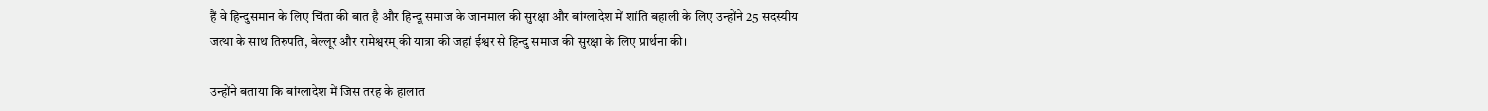हैं वे हिन्दुसमान के लिए चिंता की बात है और हिन्दू समाज के जानमाल की सुरक्षा और बांग्लादेश में शांति बहाली के लिए उन्होंने 25 सदस्यीय जत्था के साथ तिरुपति, बेल्लूर और रामेश्वरम् की यात्रा की जहां ईश्वर से हिन्दु समाज की सुरक्षा के लिए प्रार्थना की।

उन्होंने बताया कि बांग्लादेश में जिस तरह के हालात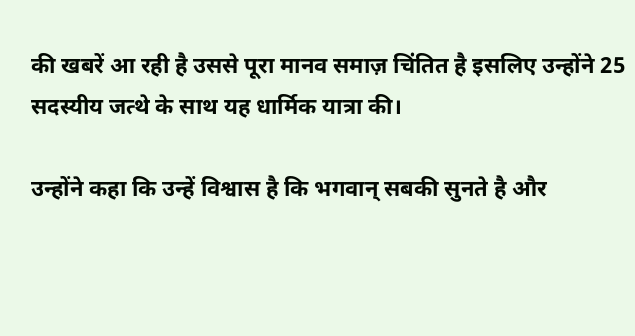की खबरें आ रही है उससे पूरा मानव समाज़ चिंतित है इसलिए उन्होंने 25 सदस्यीय जत्थे के साथ यह धार्मिक यात्रा की।

उन्होंने कहा कि उन्हें विश्वास है कि भगवान् सबकी सुनते है और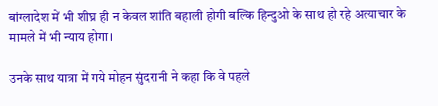बांग्लादेश में भी शीघ्र ही न केवल शांति बहाली होगी बल्कि हिन्दुओ के साथ हो रहे अत्याचार के मामले में भी न्याय होगा।

उनके साथ यात्रा में गये मोहन सुंदरानी ने कहा कि वे पहले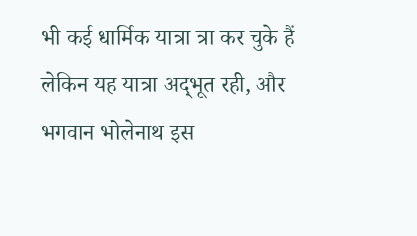भी कई धार्मिक यात्रा त्रा कर चुके हैं लेकिन यह यात्रा अद्‌भूत रही, और भगवान भोलेनाथ इस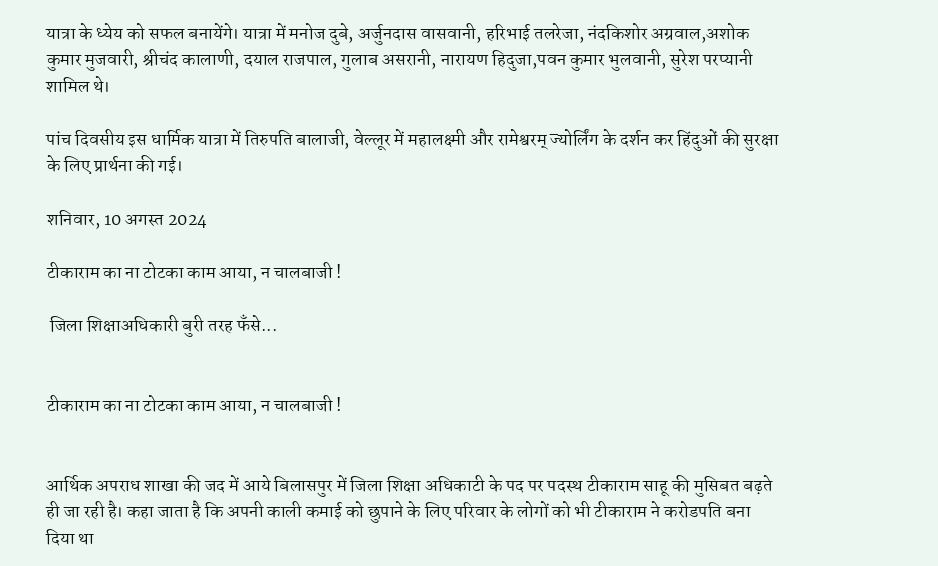यात्रा के ध्येय को सफल बनायेंगे। यात्रा में मनोज दुबे, अर्जुनदास वासवानी, हरिभाई तलरेजा, नंदकिशोर अग्रवाल,अशोक कुमार मुजवारी, श्रीचंद कालाणी, दयाल राजपाल, गुलाब असरानी, नारायण हिदुजा,पवन कुमार भुलवानी, सुरेश परप्यानी शामिल थे।

पांच दिवसीय इस धार्मिक यात्रा में तिरुपति बालाजी, वेल्लूर में महालक्ष्मी और रामेश्वरम् ज्योर्लिंग के दर्शन कर हिंदुओं की सुरक्षा के लिए प्रार्थना की गई।

शनिवार, 10 अगस्त 2024

टीकाराम का ना टोटका काम आया, न चालबाजी !

 जिला शिक्षाअधिकारी बुरी तरह फँसे...


टीकाराम का ना टोटका काम आया, न चालबाजी !


आर्थिक अपराध शाखा की जद में आये बिलासपुर में जिला शिक्षा अधिकाटी के पद पर पदस्थ टीकाराम साहू की मुसिबत बढ़ते ही जा रही है। कहा जाता है कि अपनी काली कमाई को छुपाने के लिए परिवार के लोगों को भी टीकाराम ने करोड‌पति बना  दिया था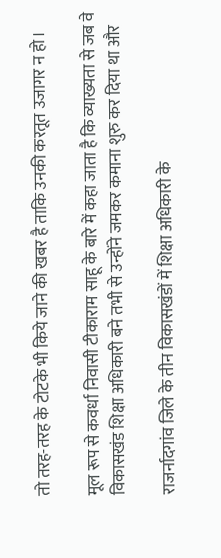तो तरह-तरह के टोटके भी किये जाने की खबर है ताकि उनकी करतूत उजागर न हो।

मूल रूप से कवर्धा निवासी टीकाराम साहू के बारे में कहा जाता है कि व्याख्यता से जब वे विकासखंड शिक्षा अधिकारी बने तभी से उन्होंने जमकर कमाना शुरु कर दिया था और

राजर्नादगांव जिले के तीन विकासखंडों में शिक्षा अधिकारी के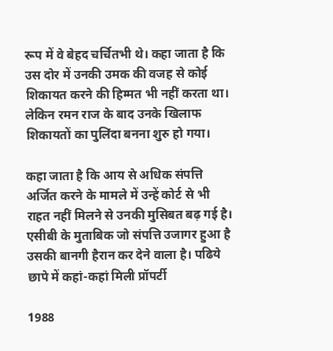रूप में वे बेहद चर्चितभी थे। कहा जाता है कि उस दोर में उनकी उमक की वजह से कोई शिकायत करने की हिम्मत भी नहीं करता था। लेकिन रमन राज के बाद उनके खिलाफ शिकायतों का पुलिंदा बनना शुरु हो गया।

कहा जाता है कि आय से अधिक संपत्ति अर्जित करने के मामले में उन्हें कोर्ट से भी राहत नहीं मिलने से उनकी मुसिबत बढ़ गई है। एसीबी के मुताबिक जो संपत्ति उजागर हुआ है उसकी बानगी हैरान कर देने वाला है। पढिये छापे में कहां-कहां मिली प्रॉपर्टी

1988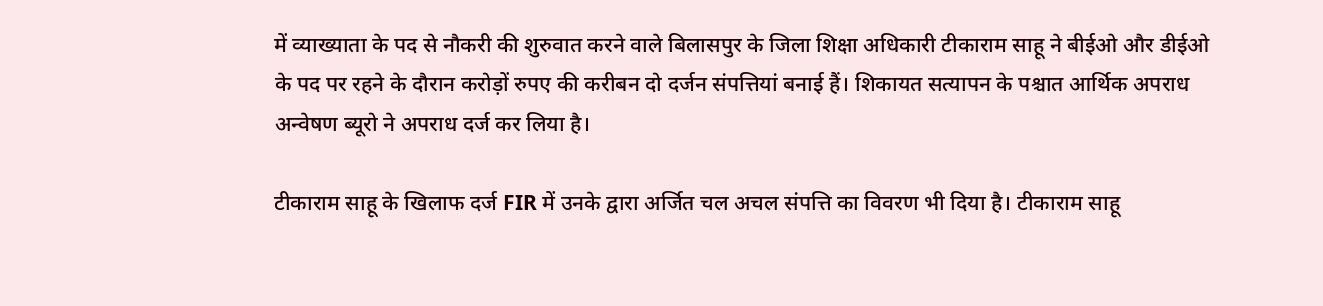में व्याख्याता के पद से नौकरी की शुरुवात करने वाले बिलासपुर के जिला शिक्षा अधिकारी टीकाराम साहू ने बीईओ और डीईओ के पद पर रहने के दौरान करोड़ों रुपए की करीबन दो दर्जन संपत्तियां बनाई हैं। शिकायत सत्यापन के पश्चात आर्थिक अपराध अन्वेषण ब्यूरो ने अपराध दर्ज कर लिया है।

टीकाराम साहू के खिलाफ दर्ज FIR में उनके द्वारा अर्जित चल अचल संपत्ति का विवरण भी दिया है। टीकाराम साहू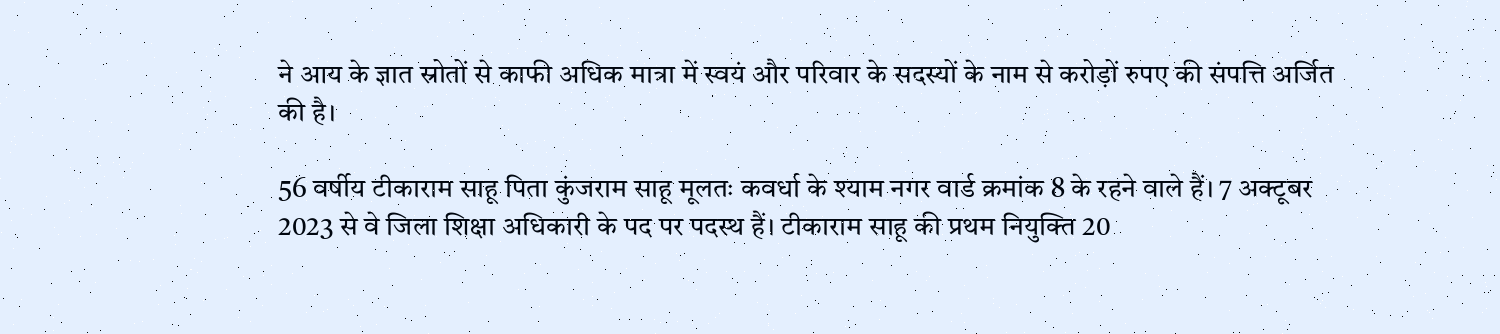ने आय के ज्ञात स्रोतों से काफी अधिक मात्रा में स्वयं और परिवार के सदस्यों के नाम से करोड़ों रुपए की संपत्ति अर्जित की है।

56 वर्षीय टीकाराम साहू पिता कुंजराम साहू मूलतः कवर्धा के श्याम नगर वार्ड क्रमांक 8 के रहने वाले हैं। 7 अक्टूबर 2023 से वे जिला शिक्षा अधिकारी के पद पर पदस्थ हैं। टीकाराम साहू की प्रथम नियुक्ति 20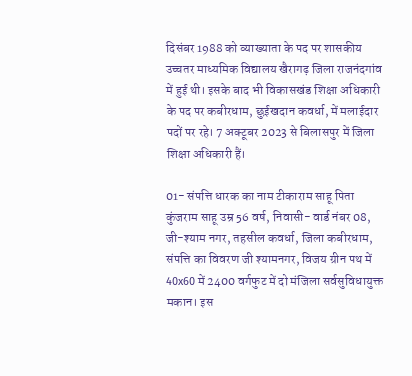दिसंबर 1988 को व्याख्याता के पद पर शासकीय उच्चतर माध्यमिक विद्यालय खैरागढ़ जिला राजनंदगांव में हुई थी। इसके बाद भी विकासखंड शिक्षा अधिकारी के पद पर कबीरधाम, छुईखदान कवर्धा, में मलाईदार पदों पर रहे। 7 अक्टूबर 2023 से बिलासपुर में जिला शिक्षा अधिकारी हैं।

01- संपत्ति धारक का नाम टीकाराम साहू पिता कुंजराम साहू उम्र 56 वर्ष, निवासी- वार्ड नंबर 08, जी-श्याम नगर, तहसील कवर्धा, जिला कबीरधाम, संपत्ति का विवरण जी श्यामनगर, विजय ग्रीन पथ में 40x60 में 2400 वर्गफुट में दो मंजिला सर्वसुविधायुक्त मकान। इस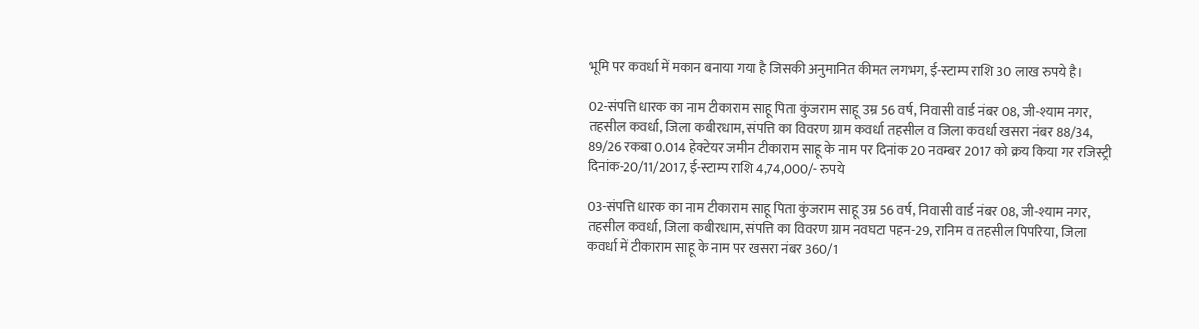भूमि पर कवर्धा में मकान बनाया गया है जिसकी अनुमानित कीमत लगभग, ई-स्टाम्प राशि 30 लाख रुपये है।

02-संपत्ति धारक का नाम टीकाराम साहू पिता कुंजराम साहू उम्र 56 वर्ष, निवासी वार्ड नंबर 08, जी-श्याम नगर, तहसील कवर्धा, जिला कबीरधाम, संपत्ति का विवरण ग्राम कवर्धा तहसील व जिला कवर्धा खसरा नंबर 88/34, 89/26 रकबा 0.014 हेक्टेयर जमीन टीकाराम साहू के नाम पर दिनांक 20 नवम्बर 2017 को क्रय किया गर रजिस्ट्री दिनांक-20/11/2017, ई-स्टाम्प राशि 4,74,000/- रुपये

03-संपत्ति धारक का नाम टीकाराम साहू पिता कुंजराम साहू उम्र 56 वर्ष, निवासी वार्ड नंबर 08, जी-श्याम नगर, तहसील कवर्धा, जिला कबीरधाम, संपत्ति का विवरण ग्राम नवघटा पहन-29, रानिम व तहसील पिपरिया, जिला कवर्धा में टीकाराम साहू के नाम पर खसरा नंबर 360/1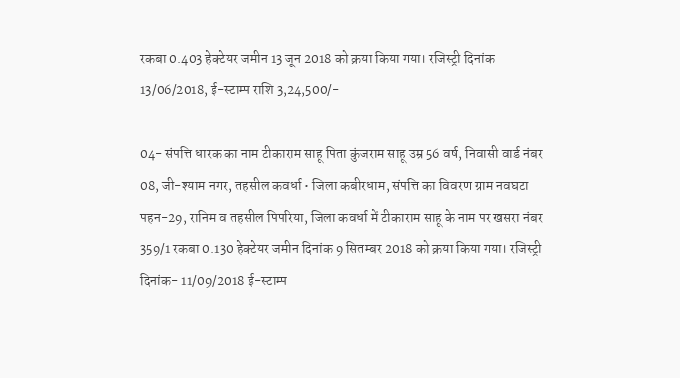रकबा 0.403 हेक्टेयर जमीन 13 जून 2018 को क्रया किया गया। रजिस्ट्री दिनांक 13/06/2018, ई-स्टाम्प राशि 3,24,500/-

04- संपत्ति धारक का नाम टीकाराम साहू पिता कुंजराम साहू उम्र 56 वर्ष, निवासी वार्ड नंबर 08, जी-श्याम नगर, तहसील कवर्धा • जिला कबीरधाम, संपत्ति का विवरण ग्राम नवघटा पहन-29, रानिम व तहसील पिपरिया, जिला कवर्धा में टीकाराम साहू के नाम पर खसरा नंबर 359/1 रकबा 0.130 हेक्टेयर जमीन दिनांक 9 सितम्बर 2018 को क्रया किया गया। रजिस्ट्री दिनांक- 11/09/2018 ई-स्टाम्प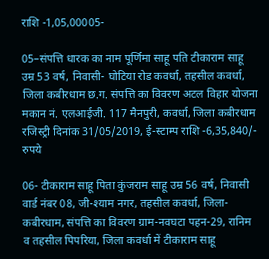राशि -1,05,00005-

05–संपत्ति धारक का नाम पूर्णिमा साहू पति टीकाराम साहू उम्र 53 वर्ष, निवासी- घोटिया रोड कवर्धा, तहसील कवर्धा, जिला कबीरधाम छ.ग. संपत्ति का विवरण अटल विहार योजना मकान नं. एलआईजी. 117 मैनपुरी, कवर्धा, जिला कबीरधाम रजिस्ट्री दिनांक 31/05/2019, ई-स्टाम्प राशि -6,35,840/- रुपये

06- टीकाराम साहू पिता कुंजराम साहू उम्र 56 वर्ष, निवासी वार्ड नंबर 08, जी-श्याम नगर, तहसील कवर्धा, जिला-कबीरधाम, संपत्ति का विवरण ग्राम-नवघटा पहन-29, रानिम व तहसील पिपरिया, जिला कवर्धा में टीकाराम साहू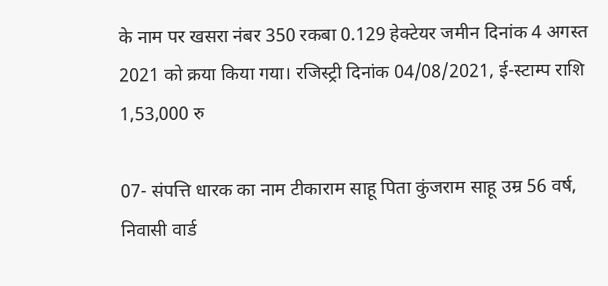के नाम पर खसरा नंबर 350 रकबा 0.129 हेक्टेयर जमीन दिनांक 4 अगस्त 2021 को क्रया किया गया। रजिस्ट्री दिनांक 04/08/2021, ई-स्टाम्प राशि 1,53,000 रु

07- संपत्ति धारक का नाम टीकाराम साहू पिता कुंजराम साहू उम्र 56 वर्ष, निवासी वार्ड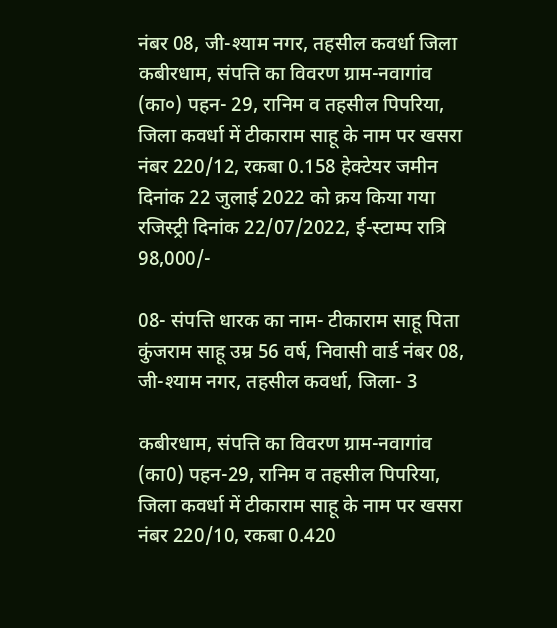नंबर 08, जी-श्याम नगर, तहसील कवर्धा जिला कबीरधाम, संपत्ति का विवरण ग्राम-नवागांव (का०) पहन- 29, रानिम व तहसील पिपरिया, जिला कवर्धा में टीकाराम साहू के नाम पर खसरा नंबर 220/12, रकबा 0.158 हेक्टेयर जमीन दिनांक 22 जुलाई 2022 को क्रय किया गया रजिस्ट्री दिनांक 22/07/2022, ई-स्टाम्प रात्रि 98,000/-

08- संपत्ति धारक का नाम- टीकाराम साहू पिता कुंजराम साहू उम्र 56 वर्ष, निवासी वार्ड नंबर 08, जी-श्याम नगर, तहसील कवर्धा, जिला- 3

कबीरधाम, संपत्ति का विवरण ग्राम-नवागांव (का0) पहन-29, रानिम व तहसील पिपरिया, जिला कवर्धा में टीकाराम साहू के नाम पर खसरा नंबर 220/10, रकबा 0.420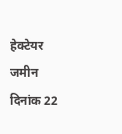हेक्टेयर जमीन दिनांक 22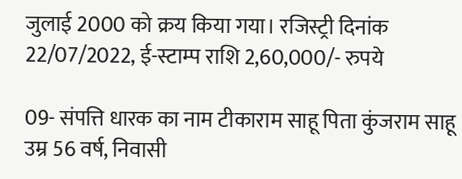जुलाई 2000 को क्रय किया गया। रजिस्ट्री दिनांक 22/07/2022, ई-स्टाम्प राशि 2,60,000/- रुपये

09- संपत्ति धारक का नाम टीकाराम साहू पिता कुंजराम साहू उम्र 56 वर्ष, निवासी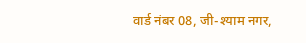वार्ड नंबर 08, जी-श्याम नगर,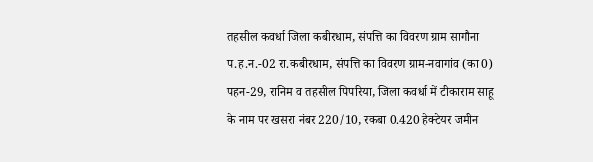तहसील कवर्धा जिला कबीरधाम, संपत्ति का विवरण ग्राम सागौना प.ह.न.-02 रा.कबीरधाम, संपत्ति का विवरण ग्राम-नवागांव (का0) पहन-29, रानिम व तहसील पिपरिया, जिला कवर्धा में टीकाराम साहू के नाम पर खसरा नंबर 220/10, रकबा 0.420 हेक्टेयर जमीन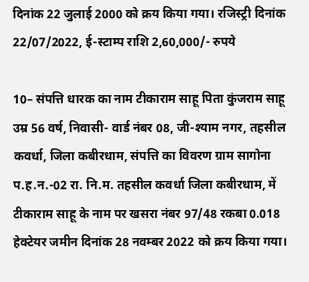दिनांक 22 जुलाई 2000 को क्रय किया गया। रजिस्ट्री दिनांक 22/07/2022, ई-स्टाम्प राशि 2,60,000/- रुपये

10– संपत्ति धारक का नाम टीकाराम साहू पिता कुंजराम साहू उम्र 56 वर्ष, निवासी- वार्ड नंबर 08, जी-श्याम नगर, तहसील कवर्धा, जिला कबीरधाम, संपत्ति का विवरण ग्राम सागोना प.ह.न.-02 रा. नि.म. तहसील कवर्धा जिला कबीरधाम, में टीकाराम साहू के नाम पर खसरा नंबर 97/48 रकबा 0.018 हेक्टेयर जमीन दिनांक 28 नवम्बर 2022 को क्रय किया गया।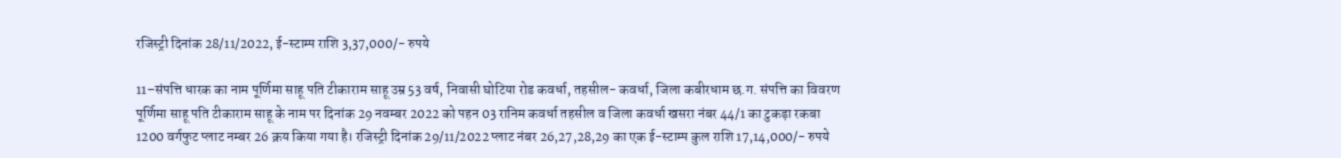रजिस्ट्री दिनांक 28/11/2022, ई-स्टाम्प राशि 3,37,000/- रुपये

11–संपत्ति धारक का नाम पूर्णिमा साहू पति टीकाराम साहू उम्र 53 वर्ष, निवासी घोटिया रोड कवर्धा, तहसील- कवर्धा, जिला कबीरधाम छ.ग. संपत्ति का विवरण पूर्णिमा साहू पति टीकाराम साहू के नाम पर दिनांक 29 नवम्बर 2022 को पहन 03 रानिम कवर्धा तहसील व जिला कवर्धा खसरा नंबर 44/1 का टुकड़ा रकबा 1200 वर्गफुट प्लाट नम्बर 26 क्रय किया गया है। रजिस्ट्री दिनांक 29/11/2022 प्लाट नंबर 26,27,28,29 का एक ई-स्टाम्प कुल राशि 17,14,000/- रुपये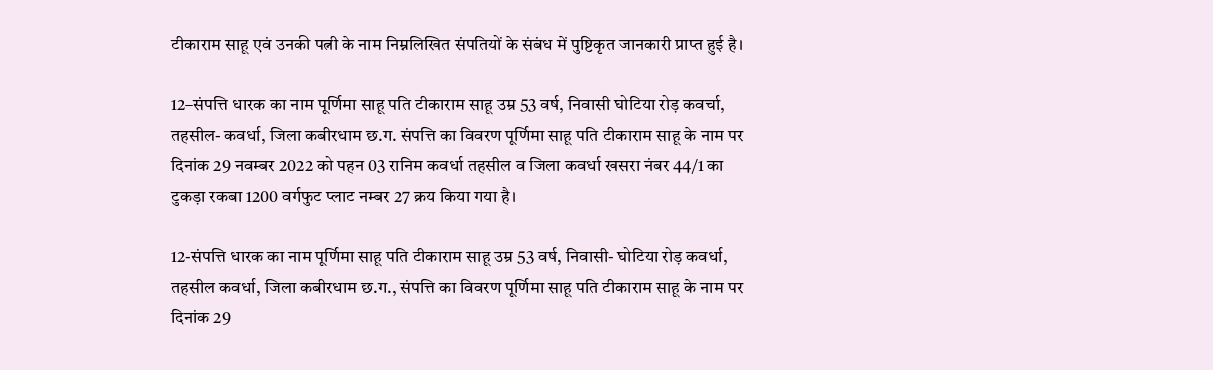टीकाराम साहू एवं उनकी पत्नी के नाम निम्नलिखित संपतियों के संबंध में पुष्टिकृत जानकारी प्राप्त हुई है।

12–संपत्ति धारक का नाम पूर्णिमा साहू पति टीकाराम साहू उम्र 53 वर्ष, निवासी घोटिया रोड़ कवर्चा, तहसील- कवर्धा, जिला कबीरधाम छ.ग. संपत्ति का विवरण पूर्णिमा साहू पति टीकाराम साहू के नाम पर दिनांक 29 नवम्बर 2022 को पहन 03 रानिम कवर्धा तहसील व जिला कवर्धा खसरा नंबर 44/1 का टुकड़ा रकबा 1200 वर्गफुट प्लाट नम्बर 27 क्रय किया गया है।

12-संपत्ति धारक का नाम पूर्णिमा साहू पति टीकाराम साहू उम्र 53 वर्ष, निवासी- घोटिया रोड़ कवर्धा, तहसील कवर्धा, जिला कबीरधाम छ.ग., संपत्ति का विवरण पूर्णिमा साहू पति टीकाराम साहू के नाम पर दिनांक 29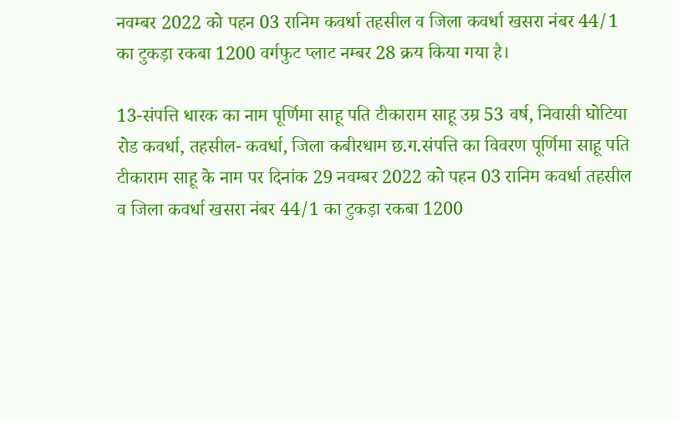नवम्बर 2022 को पहन 03 रानिम कवर्धा तहसील व जिला कवर्धा खसरा नंबर 44/1 का टुकड़ा रकबा 1200 वर्गफुट प्लाट नम्बर 28 क्रय किया गया है।

13-संपत्ति धारक का नाम पूर्णिमा साहू पति टीकाराम साहू उम्र 53 वर्ष, निवासी घोटिया रोड कवर्धा, तहसील- कवर्धा, जिला कबीरधाम छ.ग.संपत्ति का विवरण पूर्णिमा साहू पति टीकाराम साहू के नाम पर दिनांक 29 नवम्बर 2022 को पहन 03 रानिम कवर्धा तहसील व जिला कवर्धा खसरा नंबर 44/1 का टुकड़ा रकबा 1200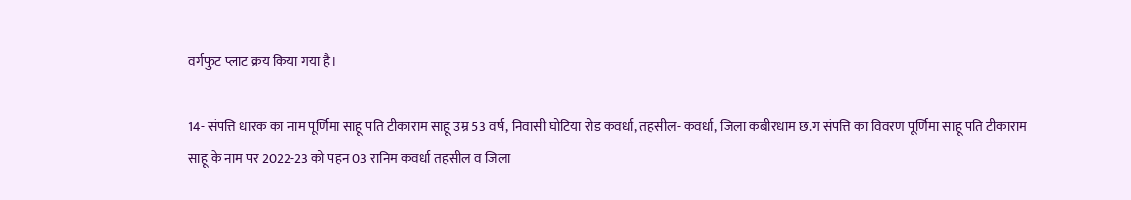वर्गफुट प्लाट क्रय किया गया है।

14- संपत्ति धारक का नाम पूर्णिमा साहू पति टीकाराम साहू उम्र 53 वर्ष, निवासी घोटिया रोड कवर्धा, तहसील- कवर्धा, जिला कबीरधाम छ.ग संपत्ति का विवरण पूर्णिमा साहू पति टीकाराम साहू के नाम पर 2022-23 को पहन 03 रानिम कवर्धा तहसील व जिला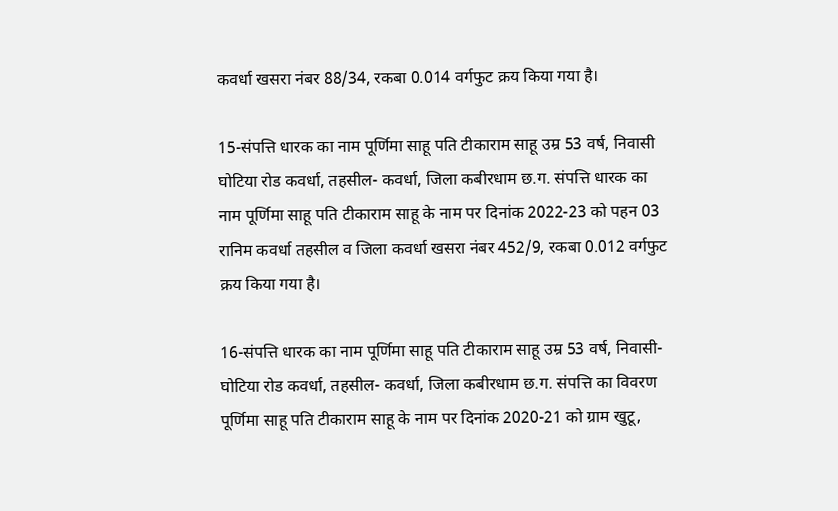कवर्धा खसरा नंबर 88/34, रकबा 0.014 वर्गफुट क्रय किया गया है।

15-संपत्ति धारक का नाम पूर्णिमा साहू पति टीकाराम साहू उम्र 53 वर्ष, निवासी घोटिया रोड कवर्धा, तहसील- कवर्धा, जिला कबीरधाम छ.ग. संपत्ति धारक का नाम पूर्णिमा साहू पति टीकाराम साहू के नाम पर दिनांक 2022-23 को पहन 03 रानिम कवर्धा तहसील व जिला कवर्धा खसरा नंबर 452/9, रकबा 0.012 वर्गफुट क्रय किया गया है।

16-संपत्ति धारक का नाम पूर्णिमा साहू पति टीकाराम साहू उम्र 53 वर्ष, निवासी- घोटिया रोड कवर्धा, तहसील- कवर्धा, जिला कबीरधाम छ.ग. संपत्ति का विवरण पूर्णिमा साहू पति टीकाराम साहू के नाम पर दिनांक 2020-21 को ग्राम खुटू,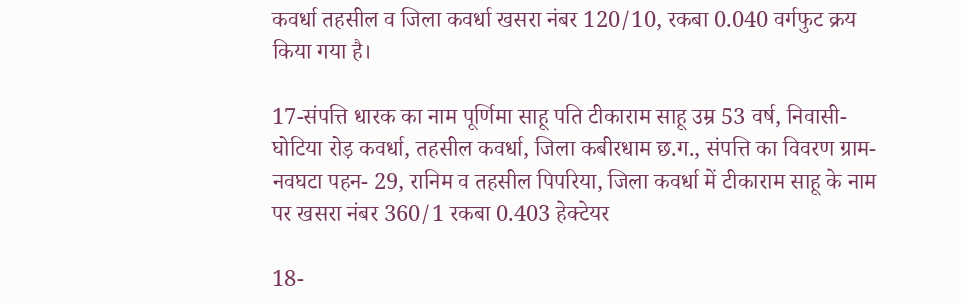कवर्धा तहसील व जिला कवर्धा खसरा नंबर 120/10, रकबा 0.040 वर्गफुट क्रय किया गया है।

17-संपत्ति धारक का नाम पूर्णिमा साहू पति टीकाराम साहू उम्र 53 वर्ष, निवासी- घोटिया रोड़ कवर्धा, तहसील कवर्धा, जिला कबीरधाम छ.ग., संपत्ति का विवरण ग्राम-नवघटा पहन- 29, रानिम व तहसील पिपरिया, जिला कवर्धा में टीकाराम साहू के नाम पर खसरा नंबर 360/1 रकबा 0.403 हेक्टेयर

18-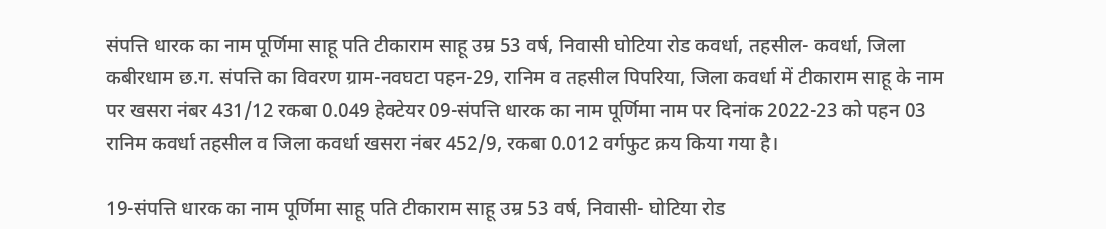संपत्ति धारक का नाम पूर्णिमा साहू पति टीकाराम साहू उम्र 53 वर्ष, निवासी घोटिया रोड कवर्धा, तहसील- कवर्धा, जिला कबीरधाम छ.ग. संपत्ति का विवरण ग्राम-नवघटा पहन-29, रानिम व तहसील पिपरिया, जिला कवर्धा में टीकाराम साहू के नाम पर खसरा नंबर 431/12 रकबा 0.049 हेक्टेयर 09-संपत्ति धारक का नाम पूर्णिमा नाम पर दिनांक 2022-23 को पहन 03 रानिम कवर्धा तहसील व जिला कवर्धा खसरा नंबर 452/9, रकबा 0.012 वर्गफुट क्रय किया गया है।

19-संपत्ति धारक का नाम पूर्णिमा साहू पति टीकाराम साहू उम्र 53 वर्ष, निवासी- घोटिया रोड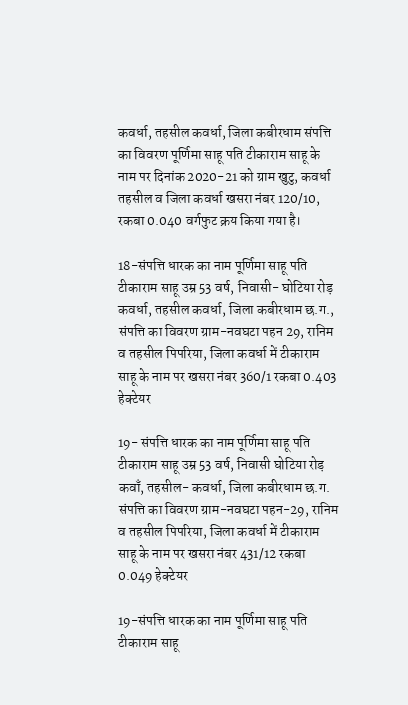कवर्धा, तहसील कवर्धा, जिला कबीरधाम संपत्ति का विवरण पूर्णिमा साहू पति टीकाराम साहू के नाम पर दिनांक 2020-21 को ग्राम खुटु, कवर्धा तहसील व जिला कवर्धा खसरा नंबर 120/10, रकबा 0.040 वर्गफुट क्रय किया गया है।

18-संपत्ति धारक का नाम पूर्णिमा साहू पति टीकाराम साहू उम्र 53 वर्ष, निवासी- घोटिया रोड़ कवर्धा, तहसील कवर्धा, जिला कबीरधाम छ.ग., संपत्ति का विवरण ग्राम-नवघटा पहन 29, रानिम व तहसील पिपरिया, जिला कवर्धा में टीकाराम साहू के नाम पर खसरा नंबर 360/1 रकबा 0.403 हेक्टेयर

19- संपत्ति धारक का नाम पूर्णिमा साहू पति टीकाराम साहू उम्र 53 वर्ष, निवासी घोटिया रोड़ कवाँ, तहसील- कवर्धा, जिला कबीरधाम छ.ग. संपत्ति का विवरण ग्राम-नवघटा पहन-29, रानिम व तहसील पिपरिया, जिला कवर्धा में टीकाराम साहू के नाम पर खसरा नंबर 431/12 रकबा 0.049 हेक्टेयर

19-संपत्ति धारक का नाम पूर्णिमा साहू पति टीकाराम साहू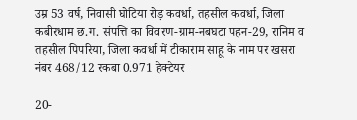उम्र 53 वर्ष, निवासी घोटिया रोड़ कवर्धा, तहसील कवर्धा, जिला कबीरधाम छ.ग. संपत्ति का विवरण-ग्राम-नबघटा पहन-29, रानिम व तहसील पिपरिया, जिला कवर्धा में टीकाराम साहू के नाम पर खसरा नंबर 468/12 रकबा 0.971 हेक्टेयर

20-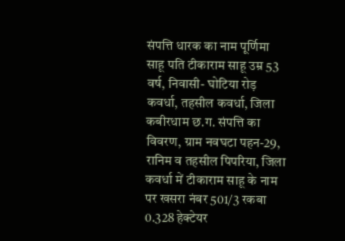संपत्ति धारक का नाम पूर्णिमा साहू पति टीकाराम साहू उम्र 53 वर्ष, निवासी- घोटिया रोड़ कवर्धा, तहसील कवर्धा, जिला कबीरधाम छ.ग. संपत्ति का विवरण, ग्राम नवघटा पहन-29, रानिम व तहसील पिपरिया, जिला कवर्धा में टीकाराम साहू के नाम पर खसरा नंबर 501/3 रकबा 0.328 हेक्टेयर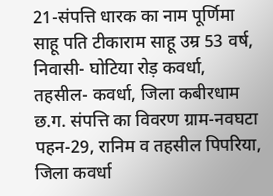21-संपत्ति धारक का नाम पूर्णिमा साहू पति टीकाराम साहू उम्र 53 वर्ष, निवासी- घोटिया रोड़ कवर्धा, तहसील- कवर्धा, जिला कबीरधाम छ.ग. संपत्ति का विवरण ग्राम-नवघटा पहन-29, रानिम व तहसील पिपरिया, जिला कवर्धा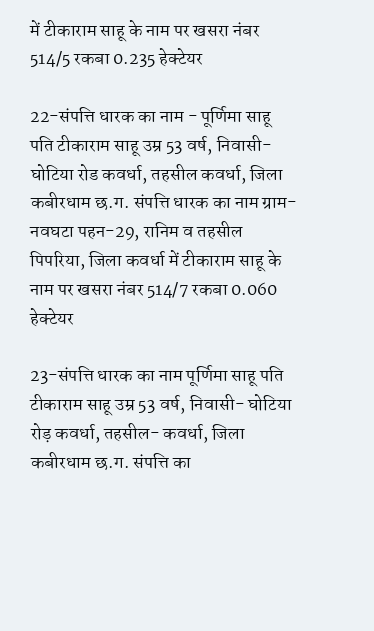में टीकाराम साहू के नाम पर खसरा नंबर 514/5 रकबा 0.235 हेक्टेयर

22-संपत्ति धारक का नाम - पूर्णिमा साहू पति टीकाराम साहू उम्र 53 वर्ष, निवासी- घोटिया रोड कवर्धा, तहसील कवर्धा, जिला कबीरधाम छ.ग. संपत्ति धारक का नाम ग्राम-नवघटा पहन-29, रानिम व तहसील पिपरिया, जिला कवर्धा में टीकाराम साहू के नाम पर खसरा नंबर 514/7 रकबा 0.060 हेक्टेयर

23-संपत्ति धारक का नाम पूर्णिमा साहू पति टीकाराम साहू उम्र 53 वर्ष, निवासी- घोटिया रोड़ कवर्धा, तहसील- कवर्धा, जिला कबीरधाम छ.ग. संपत्ति का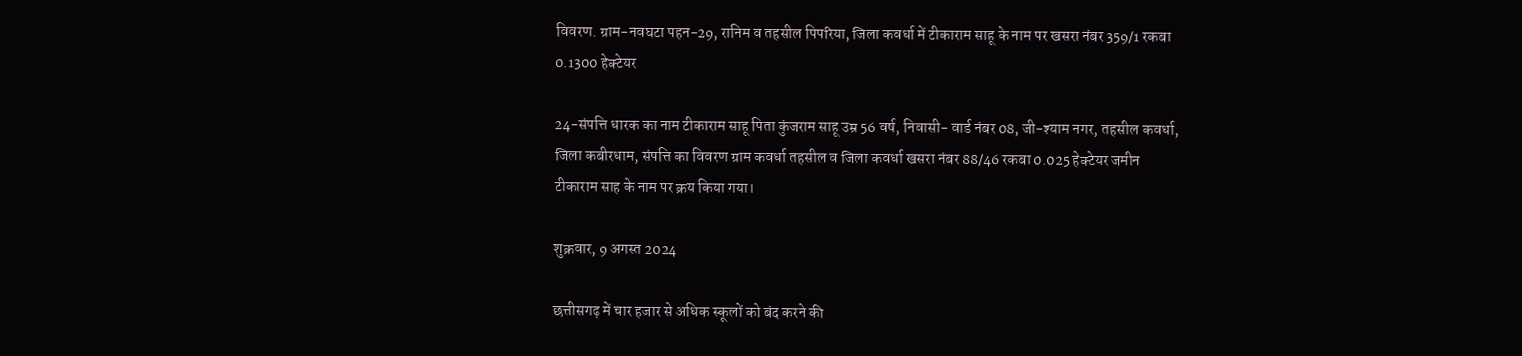विवरण. ग्राम-नवघटा पहन-29, रानिम व तहसील पिपरिया, जिला कवर्धा में टीकाराम साहू के नाम पर खसरा नंबर 359/1 रकबा 0.1300 हेक्टेयर

24-संपत्ति धारक का नाम टीकाराम साहू पिता कुंजराम साहू उम्र 56 वर्ष, निवासी- वार्ड नंबर 08, जी-श्याम नगर, तहसील कवर्धा, जिला कबीरधाम, संपत्ति का विवरण ग्राम कवर्धा तहसील व जिला कवर्धा खसरा नंबर 88/46 रकबा 0.025 हेक्टेयर जमीन टीकाराम साह के नाम पर क्रय किया गया।

शुक्रवार, 9 अगस्त 2024

छत्तीसगढ़ में चार हजार से अधिक स्कूलों को बंद करने की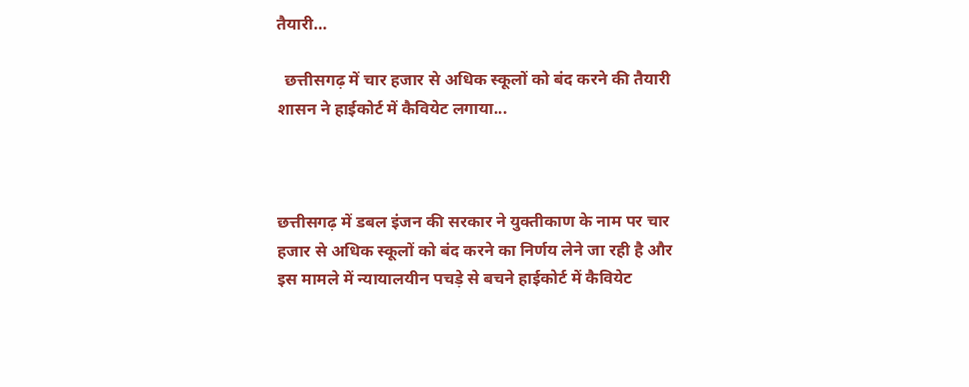तैयारी…

  छत्तीसगढ़ में चार हजार से अधिक स्कूलों को बंद करने की तैयारी शासन ने हाईकोर्ट में कैवियेट लगाया...



छत्तीसगढ़ में डबल इंजन की सरकार ने युक्तीकाण के नाम पर चार हजार से अधिक स्कूलों को बंद करने का निर्णय लेने जा रही है और इस मामले में न्यायालयीन पचड़े से बचने हाईकोर्ट में कैवियेट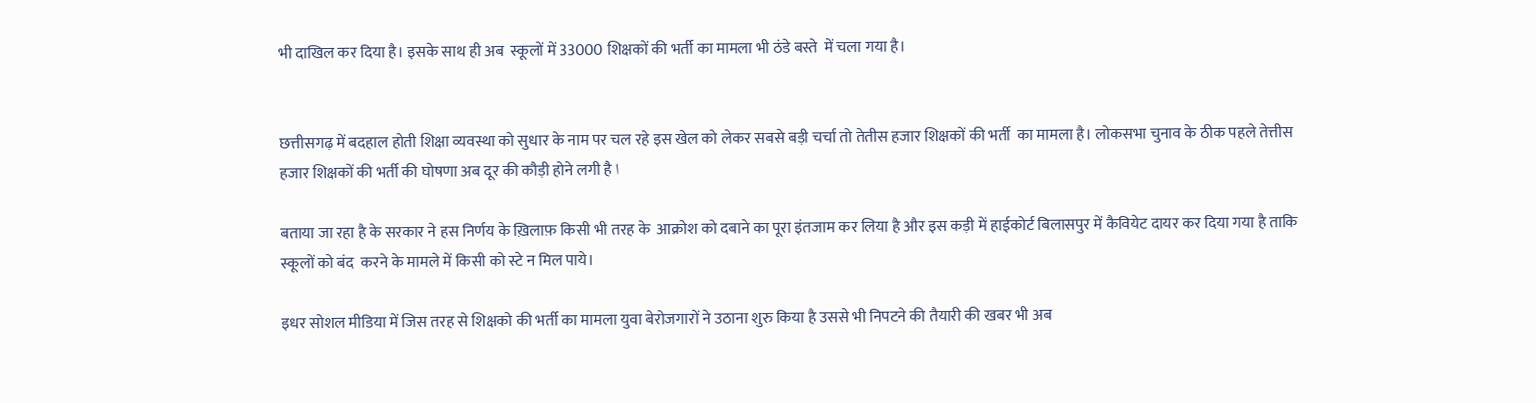भी दाखिल कर दिया है। इसके साथ ही अब  स्कूलों में 33000 शिक्षकों की भर्ती का मामला भी ठंडे बस्ते  में चला गया है।


छत्तीसगढ़ में बदहाल होती शिक्षा व्यवस्था को सुधार के नाम पर चल रहे इस खेल को लेकर सबसे बड़ी चर्चा तो तेतीस हजार शिक्षकों की भर्ती  का मामला है। लोकसभा चुनाव के ठीक पहले तेत्तीस हजार शिक्षकों की भर्ती की घोषणा अब दूर की कौड़ी होने लगी है ا

बताया जा रहा है के सरकार ने हस निर्णय के ख़िलाफ़ किसी भी तरह के  आक्रोश को दबाने का पूरा इंतजाम कर लिया है और इस कड़ी में हाईकोर्ट बिलासपुर में कैवियेट दायर कर दिया गया है ताकि स्कूलों को बंद  करने के मामले में किसी को स्टे न मिल पाये।

इधर सोशल मीडिया में जिस तरह से शिक्षको की भर्ती का मामला युवा बेरोजगारों ने उठाना शुरु किया है उससे भी निपटने की तैयारी की खबर भी अब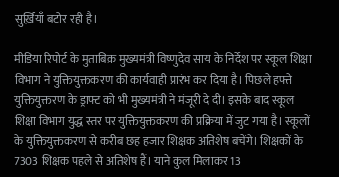सुर्ख़ियाँ बटोर रही है।

मीडिया रिपोर्ट के मुताबिक़ मुख्यमंत्री विष्णुदेव साय के निर्देश पर स्कूल शिक्षा विभाग ने युक्तियुक्तकरण की कार्यवाही प्रारंभ कर दिया है। पिछले हफ्ते युक्तियुक्तरण के ड्राफ्ट को भी मुख्यमंत्री ने मंजूरी दे दी। इसके बाद स्कूल शिक्षा विभाग युद्ध स्तर पर युक्तियुक्तकरण की प्रक्रिया में जुट गया है। स्कूलों के युक्तियुक्तकरण से करीब छह हजार शिक्षक अतिशेष बचेंगे। शिक्षकों के 7303 शिक्षक पहले से अतिशेष हैं। याने कुल मिलाकर 13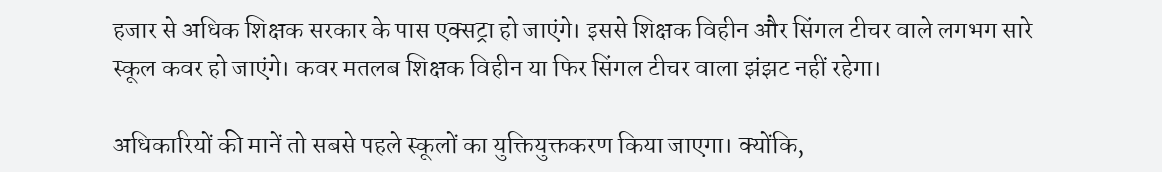हजार से अधिक शिक्षक सरकार के पास एक्सट्रा हो जाएंगे। इससे शिक्षक विहीन और सिंगल टीचर वाले लगभग सारे स्कूल कवर हो जाएंगे। कवर मतलब शिक्षक विहीन या फिर सिंगल टीचर वाला झंझट नहीं रहेगा।

अधिकारियों की मानें तो सबसे पहले स्कूलों का युक्तियुक्तकरण किया जाएगा। क्योंकि,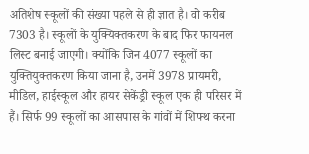अतिशेष स्कूलों की संख्या पहले से ही ज्ञात है। वो करीब 7303 है। स्कूलों के युक्यिक्तकरण के बाद फिर फायनल लिस्ट बनाई जाएगी। क्योंकि जिन 4077 स्कूलों का युक्तियुक्तकरण किया जाना है, उनमें 3978 प्रायमरी, मीडिल, हाईस्कूल और हायर सेकेंड्री स्कूल एक ही परिसर में हैं। सिर्फ 99 स्कूलों का आसपास के गांवों में शिफ्थ करना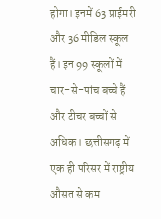होगा। इनमें 63 प्राईमरी और 36 मीडिल स्कूल हैं। इन 99 स्कूलों में चार-से-पांच बच्चे हैं और टीचर बच्चों से अधिक। छत्तीसगढ़ में एक ही परिसर में राष्ट्रीय औसत से कम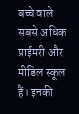बच्चे वाले सबसे अधिक प्राईमरी और मीडिल स्कूल हैं। इनकी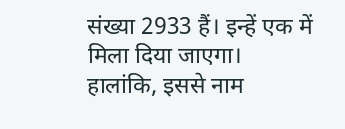संख्या 2933 हैं। इन्हें एक में मिला दिया जाएगा। हालांकि, इससे नाम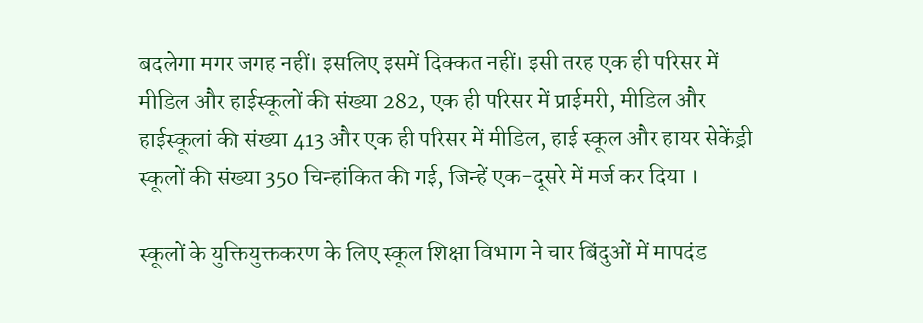बदलेगा मगर जगह नहीं। इसलिए इसमें दिक्कत नहीं। इसी तरह एक ही परिसर में मीडिल और हाईस्कूलों की संख्या 282, एक ही परिसर में प्राईमरी, मीडिल और हाईस्कूलां की संख्या 413 और एक ही परिसर में मीडिल, हाई स्कूल और हायर सेकेंड्री स्कूलों की संख्या 350 चिन्हांकित की गई, जिन्हें एक-दूसरे में मर्ज कर दिया ।

स्कूलों के युक्तियुक्तकरण के लिए स्कूल शिक्षा विभाग ने चार बिंदुओं में मापदंड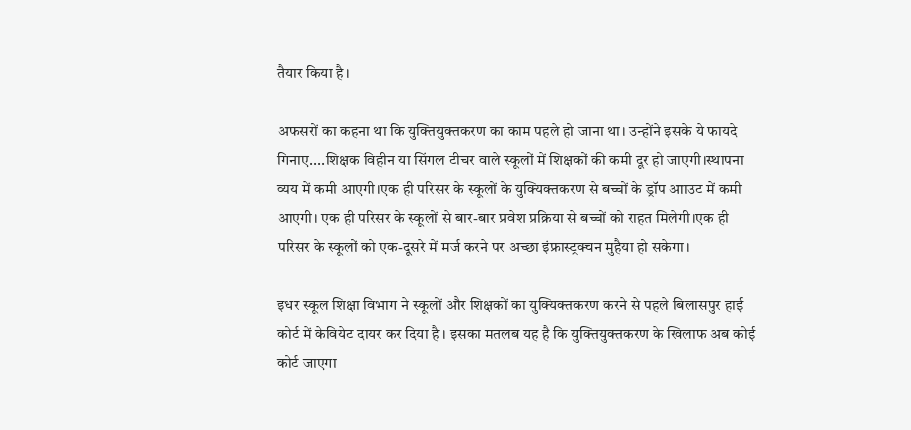तैयार किया है।

अफसरों का कहना था कि युक्तियुक्तकरण का काम पहले हो जाना था। उन्होंने इसके ये फायदे गिनाए....शिक्षक विहीन या सिंगल टीचर वाले स्कूलों में शिक्षकों की कमी दूर हो जाएगी।स्थापना व्यय में कमी आएगी।एक ही परिसर के स्कूलों के युक्यिक्तकरण से बच्चों के ड्रॉप आाउट में कमी आएगी। एक ही परिसर के स्कूलों से बार-बार प्रवेश प्रक्रिया से बच्चों को राहत मिलेगी।एक ही परिसर के स्कूलों को एक-दूसरे में मर्ज करने पर अच्छा इंफ्रास्ट्रक्चन मुहैया हो सकेगा।

इधर स्कूल शिक्षा विभाग ने स्कूलों और शिक्षकों का युक्यिक्तकरण करने से पहले बिलासपुर हाई कोर्ट में केवियेट दायर कर दिया है। इसका मतलब यह है कि युक्तियुक्तकरण के खिलाफ अब कोई कोर्ट जाएगा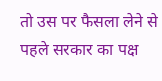तो उस पर फैसला लेने से पहले सरकार का पक्ष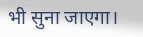भी सुना जाएगा।